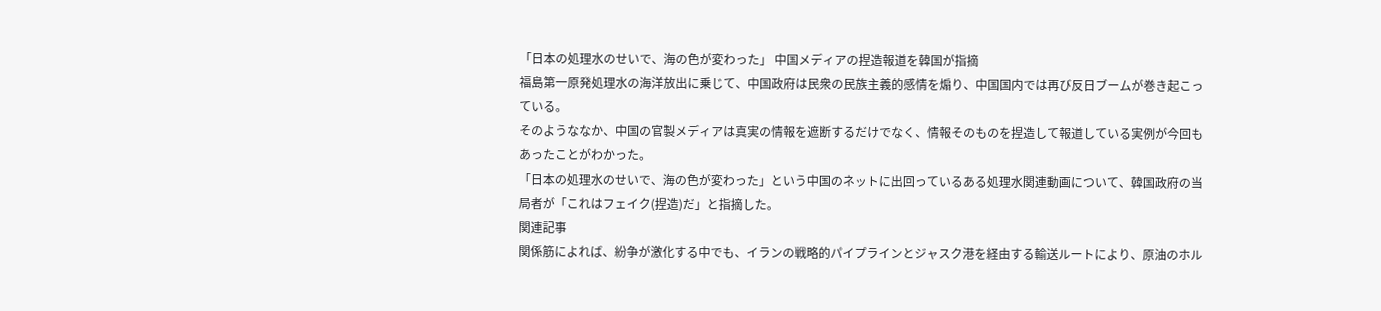「日本の処理水のせいで、海の色が変わった」 中国メディアの捏造報道を韓国が指摘
福島第一原発処理水の海洋放出に乗じて、中国政府は民衆の民族主義的感情を煽り、中国国内では再び反日ブームが巻き起こっている。
そのようななか、中国の官製メディアは真実の情報を遮断するだけでなく、情報そのものを捏造して報道している実例が今回もあったことがわかった。
「日本の処理水のせいで、海の色が変わった」という中国のネットに出回っているある処理水関連動画について、韓国政府の当局者が「これはフェイク(捏造)だ」と指摘した。
関連記事
関係筋によれば、紛争が激化する中でも、イランの戦略的パイプラインとジャスク港を経由する輸送ルートにより、原油のホル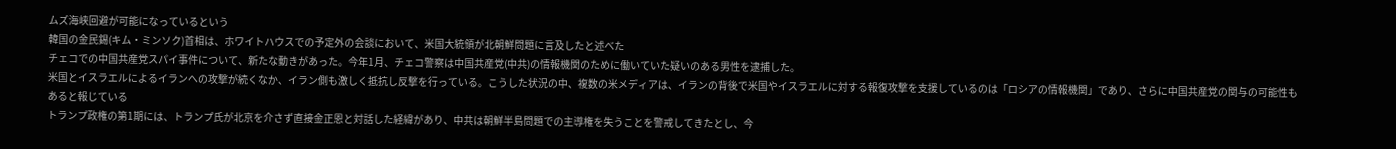ムズ海峡回避が可能になっているという
韓国の金民錫(キム・ミンソク)首相は、ホワイトハウスでの予定外の会談において、米国大統領が北朝鮮問題に言及したと述べた
チェコでの中国共産党スパイ事件について、新たな動きがあった。今年1月、チェコ警察は中国共産党(中共)の情報機関のために働いていた疑いのある男性を逮捕した。
米国とイスラエルによるイランへの攻撃が続くなか、イラン側も激しく抵抗し反撃を行っている。こうした状況の中、複数の米メディアは、イランの背後で米国やイスラエルに対する報復攻撃を支援しているのは「ロシアの情報機関」であり、さらに中国共産党の関与の可能性もあると報じている
トランプ政権の第1期には、トランプ氏が北京を介さず直接金正恩と対話した経緯があり、中共は朝鮮半島問題での主導権を失うことを警戒してきたとし、今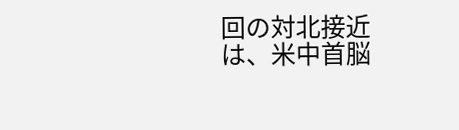回の対北接近は、米中首脳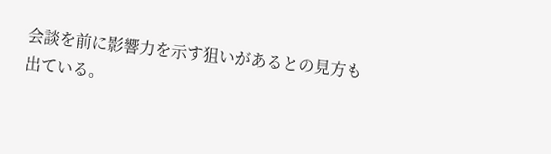会談を前に影響力を示す狙いがあるとの見方も出ている。